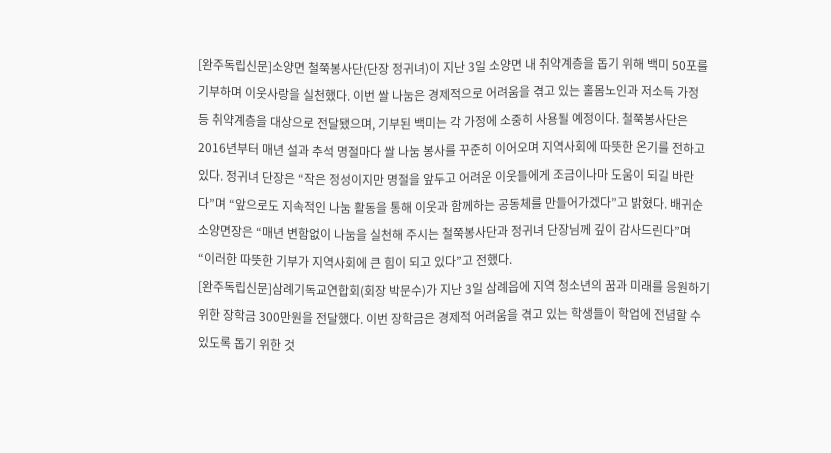[완주독립신문]소양면 철쭉봉사단(단장 정귀녀)이 지난 3일 소양면 내 취약계층을 돕기 위해 백미 50포를 기부하며 이웃사랑을 실천했다. 이번 쌀 나눔은 경제적으로 어려움을 겪고 있는 홀몸노인과 저소득 가정 등 취약계층을 대상으로 전달됐으며, 기부된 백미는 각 가정에 소중히 사용될 예정이다. 철쭉봉사단은 2016년부터 매년 설과 추석 명절마다 쌀 나눔 봉사를 꾸준히 이어오며 지역사회에 따뜻한 온기를 전하고 있다. 정귀녀 단장은 “작은 정성이지만 명절을 앞두고 어려운 이웃들에게 조금이나마 도움이 되길 바란다”며 “앞으로도 지속적인 나눔 활동을 통해 이웃과 함께하는 공동체를 만들어가겠다”고 밝혔다. 배귀순 소양면장은 “매년 변함없이 나눔을 실천해 주시는 철쭉봉사단과 정귀녀 단장님께 깊이 감사드린다”며 “이러한 따뜻한 기부가 지역사회에 큰 힘이 되고 있다”고 전했다.
[완주독립신문]삼례기독교연합회(회장 박문수)가 지난 3일 삼례읍에 지역 청소년의 꿈과 미래를 응원하기 위한 장학금 300만원을 전달했다. 이번 장학금은 경제적 어려움을 겪고 있는 학생들이 학업에 전념할 수 있도록 돕기 위한 것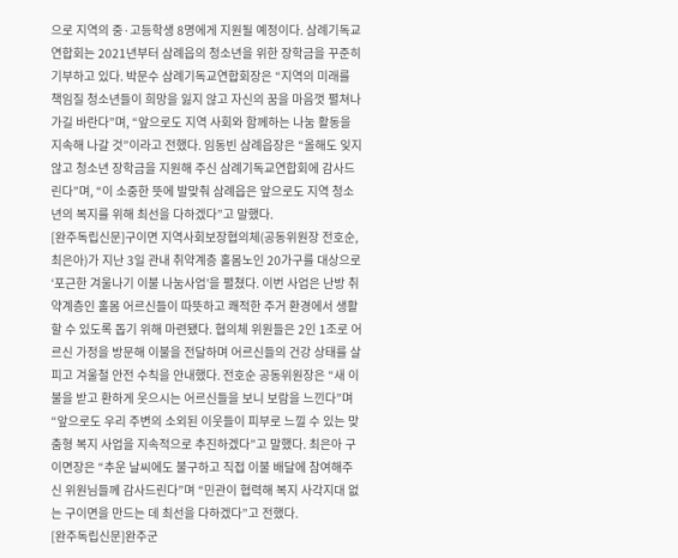으로 지역의 중·고등학생 8명에게 지원될 예정이다. 삼례기독교연합회는 2021년부터 삼례읍의 청소년을 위한 장학금을 꾸준히 기부하고 있다. 박문수 삼례기독교연합회장은 “지역의 미래를 책임질 청소년들이 희망을 잃지 않고 자신의 꿈을 마음껏 펼쳐나가길 바란다”며, “앞으로도 지역 사회와 함께하는 나눔 활동을 지속해 나갈 것”이라고 전했다. 임동빈 삼례읍장은 “올해도 잊지 않고 청소년 장학금을 지원해 주신 삼례기독교연합회에 감사드린다”며, “이 소중한 뜻에 발맞춰 삼례읍은 앞으로도 지역 청소년의 복지를 위해 최선을 다하겠다”고 말했다.
[완주독립신문]구이면 지역사회보장협의체(공동위원장 전호순, 최은아)가 지난 3일 관내 취약계층 홀몸노인 20가구를 대상으로 ‘포근한 겨울나기 이불 나눔사업’을 펼쳤다. 이번 사업은 난방 취약계층인 홀몸 어르신들이 따뜻하고 쾌적한 주거 환경에서 생활할 수 있도록 돕기 위해 마련됐다. 협의체 위원들은 2인 1조로 어르신 가정을 방문해 이불을 전달하며 어르신들의 건강 상태를 살피고 겨울철 안전 수칙을 안내했다. 전호순 공동위원장은 “새 이불을 받고 환하게 웃으시는 어르신들을 보니 보람을 느낀다”며 “앞으로도 우리 주변의 소외된 이웃들이 피부로 느낄 수 있는 맞춤형 복지 사업을 지속적으로 추진하겠다”고 말했다. 최은아 구이면장은 “추운 날씨에도 불구하고 직접 이불 배달에 참여해주신 위원님들께 감사드린다”며 “민관이 협력해 복지 사각지대 없는 구이면을 만드는 데 최선을 다하겠다”고 전했다.
[완주독립신문]완주군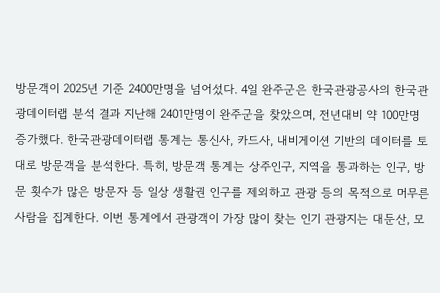방문객이 2025년 기준 2400만명을 넘어섰다. 4일 완주군은 한국관광공사의 한국관광데이터랩 분석 결과 지난해 2401만명이 완주군을 찾았으며, 전년대비 약 100만명 증가했다. 한국관광데이터랩 통계는 통신사, 카드사, 내비게이션 기반의 데이터를 토대로 방문객을 분석한다. 특히, 방문객 통계는 상주인구, 지역을 통과하는 인구, 방문 횟수가 많은 방문자 등 일상 생활권 인구를 제외하고 관광 등의 목적으로 머무른 사람을 집계한다. 이번 통계에서 관광객이 가장 많이 찾는 인기 관광지는 대둔산, 모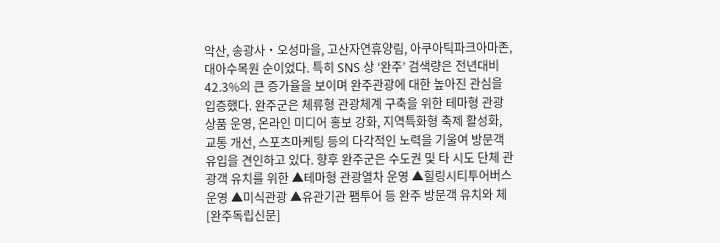악산, 송광사‧오성마을, 고산자연휴양림, 아쿠아틱파크아마존, 대아수목원 순이었다. 특히 SNS 상 ‘완주’ 검색량은 전년대비 42.3%의 큰 증가율을 보이며 완주관광에 대한 높아진 관심을 입증했다. 완주군은 체류형 관광체계 구축을 위한 테마형 관광상품 운영, 온라인 미디어 홍보 강화, 지역특화형 축제 활성화, 교통 개선, 스포츠마케팅 등의 다각적인 노력을 기울여 방문객 유입을 견인하고 있다. 향후 완주군은 수도권 및 타 시도 단체 관광객 유치를 위한 ▲테마형 관광열차 운영 ▲힐링시티투어버스 운영 ▲미식관광 ▲유관기관 팸투어 등 완주 방문객 유치와 체
[완주독립신문]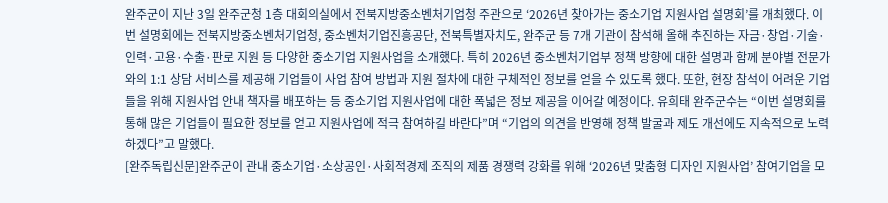완주군이 지난 3일 완주군청 1층 대회의실에서 전북지방중소벤처기업청 주관으로 ‘2026년 찾아가는 중소기업 지원사업 설명회’를 개최했다. 이번 설명회에는 전북지방중소벤처기업청, 중소벤처기업진흥공단, 전북특별자치도, 완주군 등 7개 기관이 참석해 올해 추진하는 자금·창업·기술·인력·고용·수출·판로 지원 등 다양한 중소기업 지원사업을 소개했다. 특히 2026년 중소벤처기업부 정책 방향에 대한 설명과 함께 분야별 전문가와의 1:1 상담 서비스를 제공해 기업들이 사업 참여 방법과 지원 절차에 대한 구체적인 정보를 얻을 수 있도록 했다. 또한, 현장 참석이 어려운 기업들을 위해 지원사업 안내 책자를 배포하는 등 중소기업 지원사업에 대한 폭넓은 정보 제공을 이어갈 예정이다. 유희태 완주군수는 “이번 설명회를 통해 많은 기업들이 필요한 정보를 얻고 지원사업에 적극 참여하길 바란다”며 “기업의 의견을 반영해 정책 발굴과 제도 개선에도 지속적으로 노력하겠다”고 말했다.
[완주독립신문]완주군이 관내 중소기업·소상공인·사회적경제 조직의 제품 경쟁력 강화를 위해 ‘2026년 맞춤형 디자인 지원사업’ 참여기업을 모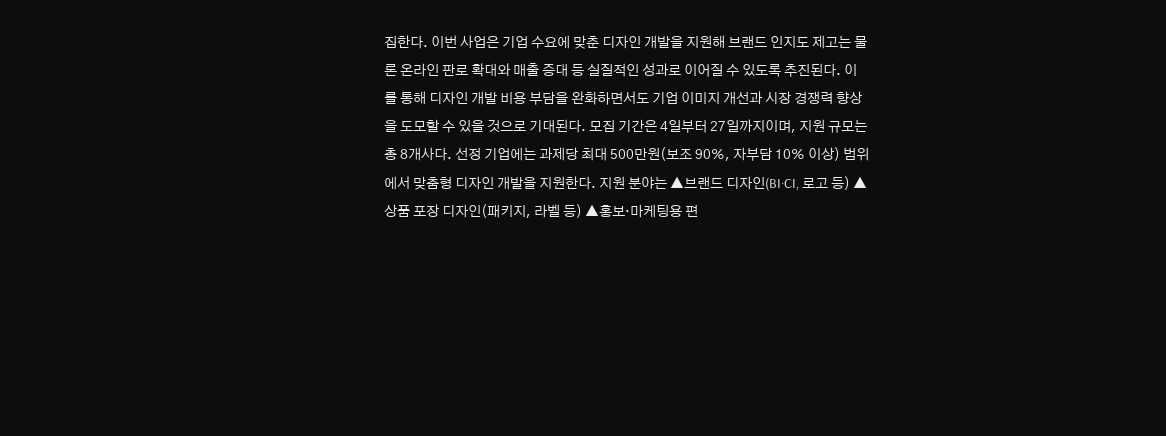집한다. 이번 사업은 기업 수요에 맞춘 디자인 개발을 지원해 브랜드 인지도 제고는 물론 온라인 판로 확대와 매출 증대 등 실질적인 성과로 이어질 수 있도록 추진된다. 이를 통해 디자인 개발 비용 부담을 완화하면서도 기업 이미지 개선과 시장 경쟁력 향상을 도모할 수 있을 것으로 기대된다. 모집 기간은 4일부터 27일까지이며, 지원 규모는 총 8개사다. 선정 기업에는 과제당 최대 500만원(보조 90%, 자부담 10% 이상) 범위에서 맞춤형 디자인 개발을 지원한다. 지원 분야는 ▲브랜드 디자인(BI·CI, 로고 등) ▲상품 포장 디자인(패키지, 라벨 등) ▲홍보·마케팅용 편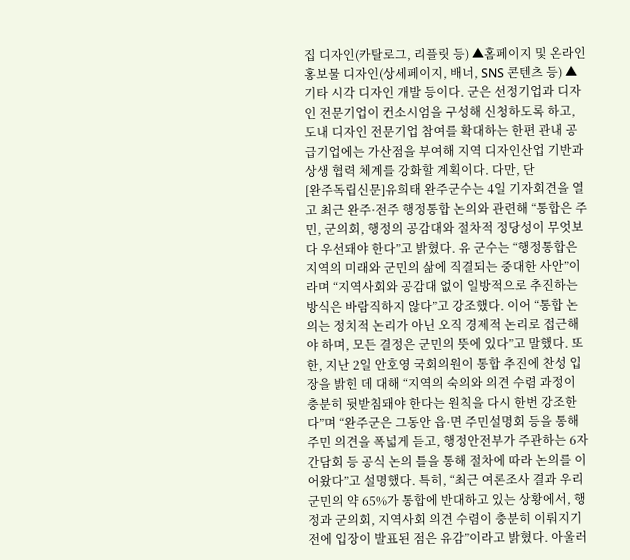집 디자인(카탈로그, 리플릿 등) ▲홈페이지 및 온라인 홍보물 디자인(상세페이지, 배너, SNS 콘텐츠 등) ▲기타 시각 디자인 개발 등이다. 군은 선정기업과 디자인 전문기업이 컨소시엄을 구성해 신청하도록 하고, 도내 디자인 전문기업 참여를 확대하는 한편 관내 공급기업에는 가산점을 부여해 지역 디자인산업 기반과 상생 협력 체계를 강화할 계획이다. 다만, 단
[완주독립신문]유희태 완주군수는 4일 기자회견을 열고 최근 완주·전주 행정통합 논의와 관련해 “통합은 주민, 군의회, 행정의 공감대와 절차적 정당성이 무엇보다 우선돼야 한다”고 밝혔다. 유 군수는 “행정통합은 지역의 미래와 군민의 삶에 직결되는 중대한 사안”이라며 “지역사회와 공감대 없이 일방적으로 추진하는 방식은 바람직하지 않다”고 강조했다. 이어 “통합 논의는 정치적 논리가 아닌 오직 경제적 논리로 접근해야 하며, 모든 결정은 군민의 뜻에 있다”고 말했다. 또한, 지난 2일 안호영 국회의원이 통합 추진에 찬성 입장을 밝힌 데 대해 “지역의 숙의와 의견 수렴 과정이 충분히 뒷받침돼야 한다는 원칙을 다시 한번 강조한다”며 “완주군은 그동안 읍·면 주민설명회 등을 통해 주민 의견을 폭넓게 듣고, 행정안전부가 주관하는 6자 간담회 등 공식 논의 틀을 통해 절차에 따라 논의를 이어왔다”고 설명했다. 특히, “최근 여론조사 결과 우리 군민의 약 65%가 통합에 반대하고 있는 상황에서, 행정과 군의회, 지역사회 의견 수렴이 충분히 이뤄지기 전에 입장이 발표된 점은 유감”이라고 밝혔다. 아울러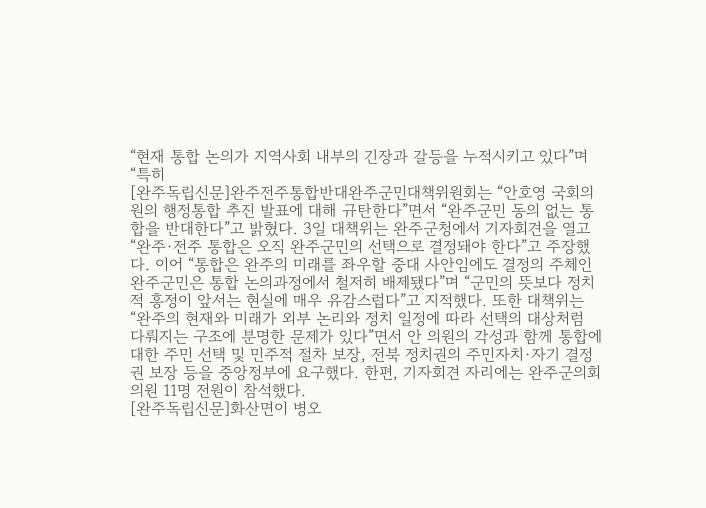“현재 통합 논의가 지역사회 내부의 긴장과 갈등을 누적시키고 있다”며 “특히
[완주독립신문]완주전주통합반대완주군민대책위원회는 “안호영 국회의원의 행정통합 추진 발표에 대해 규탄한다”면서 “완주군민 동의 없는 통합을 반대한다”고 밝혔다. 3일 대책위는 완주군청에서 기자회견을 열고 “완주·전주 통합은 오직 완주군민의 선택으로 결정돼야 한다”고 주장했다. 이어 “통합은 완주의 미래를 좌우할 중대 사안임에도 결정의 주체인 완주군민은 통합 논의과정에서 철저히 배제됐다”며 “군민의 뜻보다 정치적 흥정이 앞서는 현실에 매우 유감스럽다”고 지적했다. 또한 대책위는 “완주의 현재와 미래가 외부 논리와 정치 일정에 따라 선택의 대상처럼 다뤄지는 구조에 분명한 문제가 있다”면서 안 의원의 각성과 함께 통합에 대한 주민 선택 및 민주적 절차 보장, 전북 정치권의 주민자치·자기 결정권 보장 등을 중앙정부에 요구했다. 한편, 기자회견 자리에는 완주군의회 의원 11명 전원이 참석했다.
[완주독립신문]화산면이 병오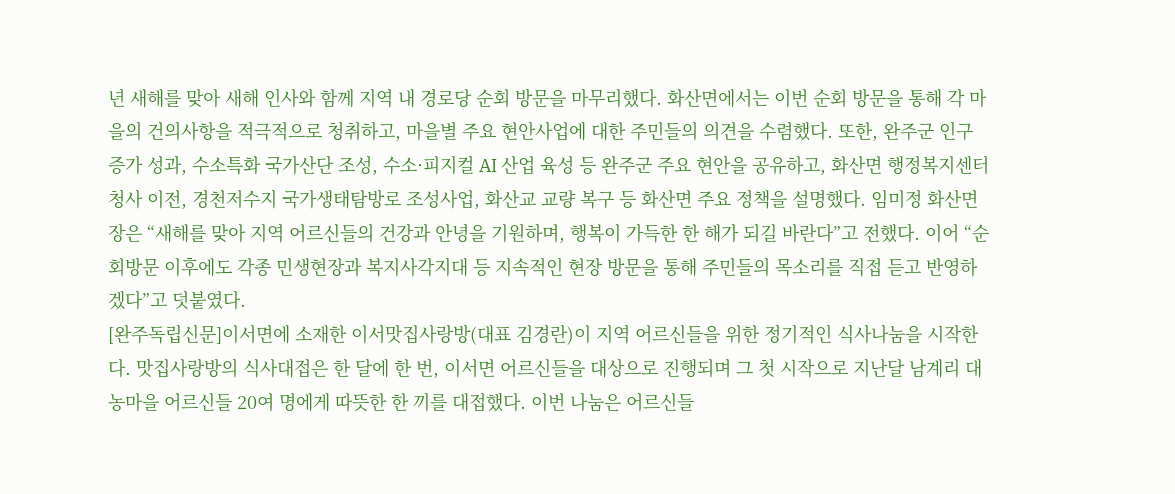년 새해를 맞아 새해 인사와 함께 지역 내 경로당 순회 방문을 마무리했다. 화산면에서는 이번 순회 방문을 통해 각 마을의 건의사항을 적극적으로 청취하고, 마을별 주요 현안사업에 대한 주민들의 의견을 수렴했다. 또한, 완주군 인구 증가 성과, 수소특화 국가산단 조성, 수소·피지컬 AI 산업 육성 등 완주군 주요 현안을 공유하고, 화산면 행정복지센터 청사 이전, 경천저수지 국가생태탐방로 조성사업, 화산교 교량 복구 등 화산면 주요 정책을 설명했다. 임미정 화산면장은 “새해를 맞아 지역 어르신들의 건강과 안녕을 기원하며, 행복이 가득한 한 해가 되길 바란다”고 전했다. 이어 “순회방문 이후에도 각종 민생현장과 복지사각지대 등 지속적인 현장 방문을 통해 주민들의 목소리를 직접 듣고 반영하겠다”고 덧붙였다.
[완주독립신문]이서면에 소재한 이서맛집사랑방(대표 김경란)이 지역 어르신들을 위한 정기적인 식사나눔을 시작한다. 맛집사랑방의 식사대접은 한 달에 한 번, 이서면 어르신들을 대상으로 진행되며 그 첫 시작으로 지난달 남계리 대농마을 어르신들 20여 명에게 따뜻한 한 끼를 대접했다. 이번 나눔은 어르신들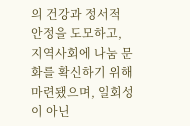의 건강과 정서적 안정을 도모하고, 지역사회에 나눔 문화를 확신하기 위해 마련됐으며, 일회성이 아닌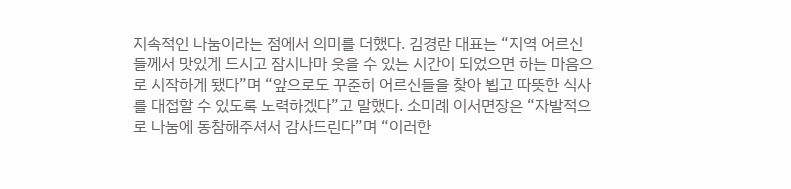지속적인 나눔이라는 점에서 의미를 더했다. 김경란 대표는 “지역 어르신들께서 맛있게 드시고 잠시나마 웃을 수 있는 시간이 되었으면 하는 마음으로 시작하게 됐다”며 “앞으로도 꾸준히 어르신들을 찾아 뵙고 따뜻한 식사를 대접할 수 있도록 노력하겠다”고 말했다. 소미례 이서면장은 “자발적으로 나눔에 동참해주셔서 감사드린다”며 “이러한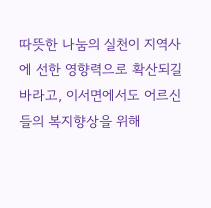따뜻한 나눔의 실천이 지역사에 선한 영향력으로 확산되길 바라고, 이서면에서도 어르신들의 복지향상을 위해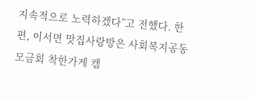지속적으로 노력하겠다”고 전했다. 한편, 이서면 맛집사랑방은 사회복지공동모금회 착한가게 캠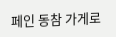페인 동참 가게로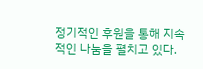정기적인 후원을 통해 지속적인 나눔을 펼치고 있다.